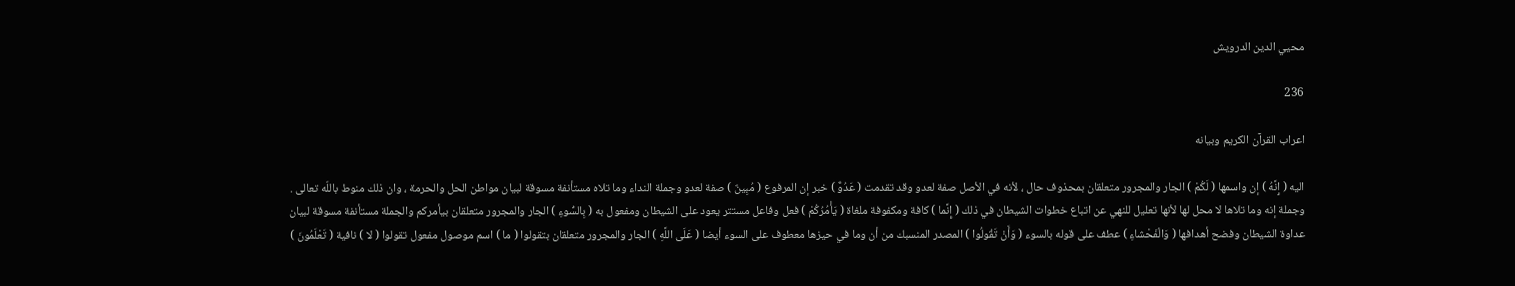محيي الدين الدرويش

236

اعراب القرآن الكريم وبيانه

اليه ( إِنَّهُ ) إن واسمها ( لَكُمْ ) الجار والمجرور متعلقان بمحذوف حال ، لأنه في الأصل صفة لعدو وقد تقدمت ( عَدُوٌّ ) خبر إن المرفوع ( مُبِينٌ ) صفة لعدو وجملة النداء وما تلاه مستأنفة مسوقة لبيان مواطن الحل والحرمة ، وان ذلك منوط باللّه تعالى . وجملة إنه وما تلاها لا محل لها لأنها تعليل للنهي عن اتباع خطوات الشيطان في ذلك ( إِنَّما ) كافة ومكفوفة ملغاة ( يَأْمُرُكُمْ ) فعل وفاعل مستتر يعود على الشيطان ومفعول به ( بِالسُّوءِ ) الجار والمجرور متعلقان بيأمركم والجملة مستأنفة مسوقة لبيان عداوة الشيطان وفضح أهدافها ( وَالْفَحْشاءِ ) عطف على قوله بالسوء ( وَأَنْ تَقُولُوا ) المصدر المنسبك من أن وما في حيزها معطوف على السوء أيضا ( عَلَى اللَّهِ ) الجار والمجرور متعلقان بتقولوا ( ما ) اسم موصول مفعول تقولوا ( لا ) نافية ( تَعْلَمُونَ )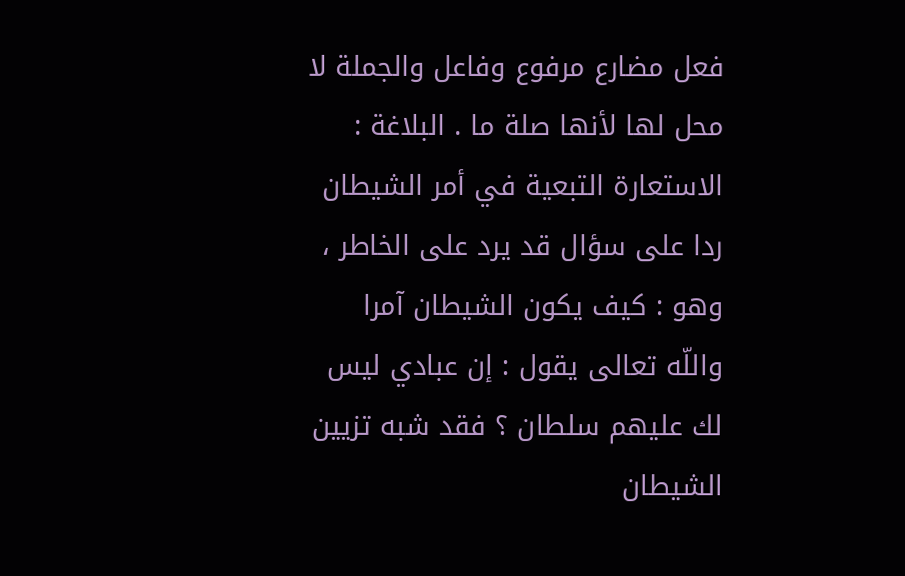فعل مضارع مرفوع وفاعل والجملة لا محل لها لأنها صلة ما . البلاغة : الاستعارة التبعية في أمر الشيطان ردا على سؤال قد يرد على الخاطر ، وهو : كيف يكون الشيطان آمرا واللّه تعالى يقول : إن عبادي ليس لك عليهم سلطان ؟ فقد شبه تزيين الشيطان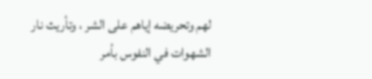لهم وتحريضه إياهم على الشر ، وتأريث نار الشهوات في النفوس بأمر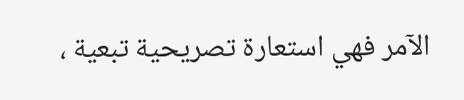الآمر فهي استعارة تصريحية تبعية ،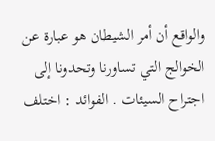والواقع أن أمر الشيطان هو عبارة عن الخوالج التي تساورنا وتحدونا إلى اجتراح السيئات . الفوائد : اختلف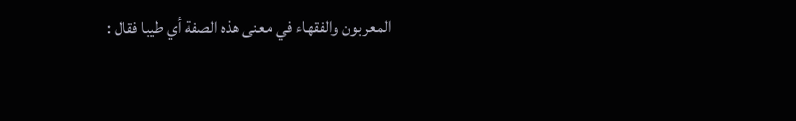المعربون والفقهاء في معنى هذه الصفة أي طيبا فقال :